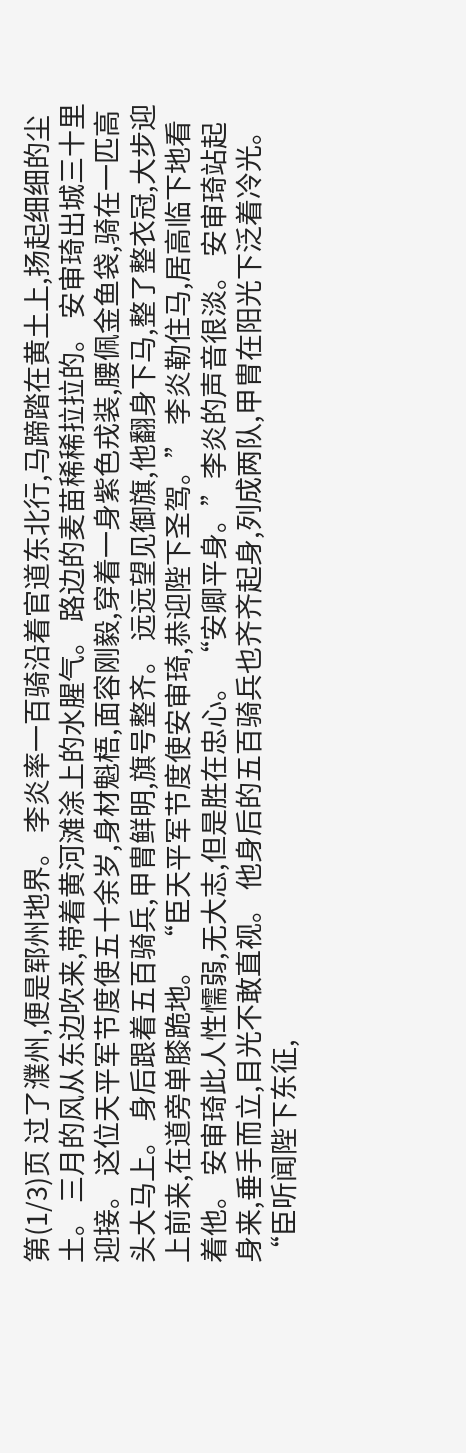第(1/3)页 过了濮州,便是郓州地界。 李炎率一百骑沿着官道东北行,马蹄踏在黄土上,扬起细细的尘土。 三月的风从东边吹来,带着黄河滩涂上的水腥气。 路边的麦苗稀稀拉拉的。 安审琦出城三十里迎接。 这位天平军节度使五十余岁,身材魁梧,面容刚毅,穿着一身紫色戎装,腰佩金鱼袋,骑在一匹高头大马上。 身后跟着五百骑兵,甲胄鲜明,旗号整齐。 远远望见御旗,他翻身下马,整了整衣冠,大步迎上前来,在道旁单膝跪地。 “臣天平军节度使安审琦,恭迎陛下圣驾。” 李炎勒住马,居高临下地看着他。 安审琦此人性懦弱,无大志,但是胜在忠心。 “安卿平身。”李炎的声音很淡。 安审琦站起身来,垂手而立,目光不敢直视。 他身后的五百骑兵也齐齐起身,列成两队,甲胄在阳光下泛着冷光。 “臣听闻陛下东征,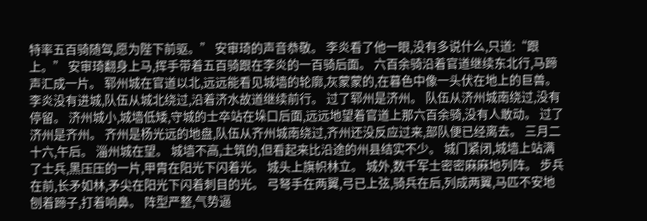特率五百骑随驾,愿为陛下前驱。” 安审琦的声音恭敬。 李炎看了他一眼,没有多说什么,只道:“跟上。” 安审琦翻身上马,挥手带着五百骑跟在李炎的一百骑后面。 六百余骑沿着官道继续东北行,马蹄声汇成一片。 郓州城在官道以北,远远能看见城墙的轮廓,灰蒙蒙的,在暮色中像一头伏在地上的巨兽。 李炎没有进城,队伍从城北绕过,沿着济水故道继续前行。 过了郓州是济州。 队伍从济州城南绕过,没有停留。 济州城小,城墙低矮,守城的士卒站在垛口后面,远远地望着官道上那六百余骑,没有人敢动。 过了济州是齐州。 齐州是杨光远的地盘,队伍从齐州城南绕过,齐州还没反应过来,部队便已经离去。 三月二十六,午后。 淄州城在望。 城墙不高,土筑的,但看起来比沿途的州县结实不少。 城门紧闭,城墙上站满了士兵,黑压压的一片,甲胄在阳光下闪着光。 城头上旗帜林立。 城外,数千军士密密麻麻地列阵。 步兵在前,长矛如林,矛尖在阳光下闪着刺目的光。 弓弩手在两翼,弓已上弦,骑兵在后,列成两翼,马匹不安地刨着蹄子,打着响鼻。 阵型严整,气势逼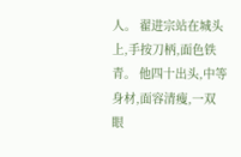人。 翟进宗站在城头上,手按刀柄,面色铁青。 他四十出头,中等身材,面容清瘦,一双眼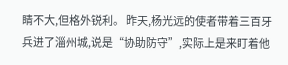睛不大,但格外锐利。 昨天,杨光远的使者带着三百牙兵进了淄州城,说是“协助防守”,实际上是来盯着他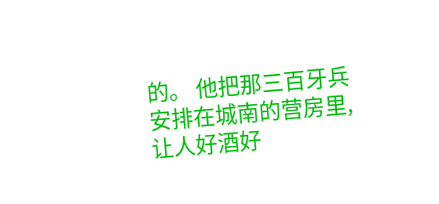的。 他把那三百牙兵安排在城南的营房里,让人好酒好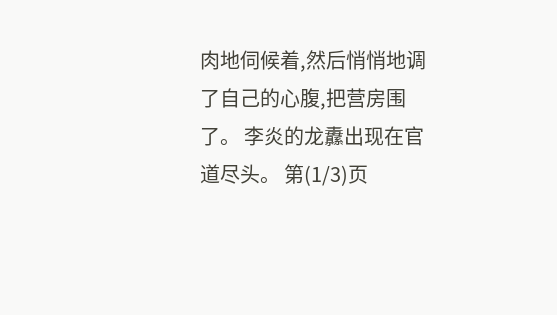肉地伺候着,然后悄悄地调了自己的心腹,把营房围了。 李炎的龙纛出现在官道尽头。 第(1/3)页